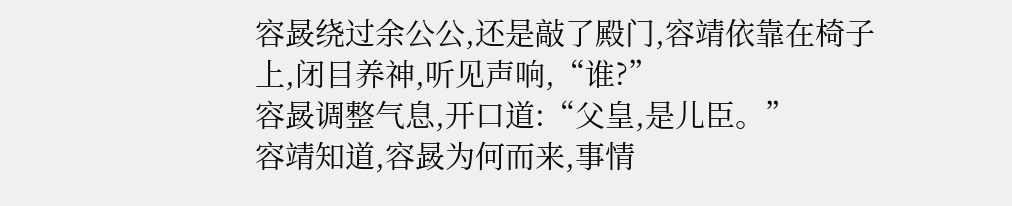容晸绕过余公公,还是敲了殿门,容靖依靠在椅子上,闭目养神,听见声响,“谁?”
容晸调整气息,开口道:“父皇,是儿臣。”
容靖知道,容晸为何而来,事情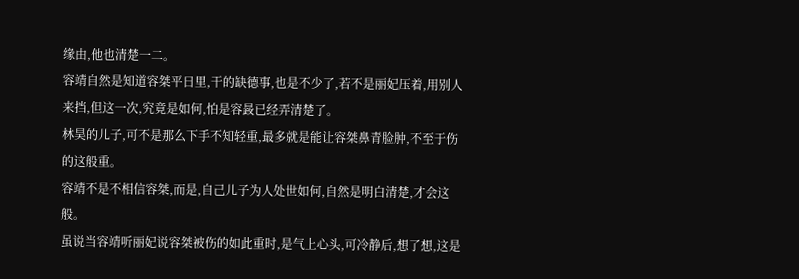缘由,他也清楚一二。
容靖自然是知道容桀平日里,干的缺德事,也是不少了,若不是丽妃压着,用别人来挡,但这一次,究竟是如何,怕是容晸已经弄清楚了。
林昊的儿子,可不是那么下手不知轻重,最多就是能让容桀鼻青脸肿,不至于伤的这般重。
容靖不是不相信容桀,而是,自己儿子为人处世如何,自然是明白清楚,才会这般。
虽说当容靖听丽妃说容桀被伤的如此重时,是气上心头,可冷静后,想了想,这是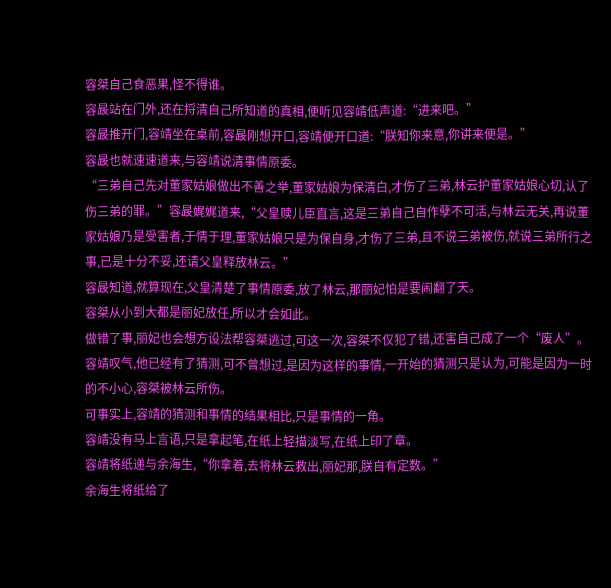容桀自己食恶果,怪不得谁。
容晸站在门外,还在捋清自己所知道的真相,便听见容靖低声道:“进来吧。”
容晸推开门,容靖坐在桌前,容晸刚想开口,容靖便开口道:“朕知你来意,你讲来便是。”
容晸也就速速道来,与容靖说清事情原委。
“三弟自己先对董家姑娘做出不善之举,董家姑娘为保清白,才伤了三弟,林云护董家姑娘心切,认了伤三弟的罪。”容晸娓娓道来,“父皇赎儿臣直言,这是三弟自己自作孽不可活,与林云无关,再说董家姑娘乃是受害者,于情于理,董家姑娘只是为保自身,才伤了三弟,且不说三弟被伤,就说三弟所行之事,已是十分不妥,还请父皇释放林云。”
容晸知道,就算现在,父皇清楚了事情原委,放了林云,那丽妃怕是要闹翻了天。
容桀从小到大都是丽妃放任,所以才会如此。
做错了事,丽妃也会想方设法帮容桀逃过,可这一次,容桀不仅犯了错,还害自己成了一个“废人”。
容靖叹气,他已经有了猜测,可不曾想过,是因为这样的事情,一开始的猜测只是认为,可能是因为一时的不小心,容桀被林云所伤。
可事实上,容靖的猜测和事情的结果相比,只是事情的一角。
容靖没有马上言语,只是拿起笔,在纸上轻描淡写,在纸上印了章。
容靖将纸递与余海生,“你拿着,去将林云救出,丽妃那,朕自有定数。”
余海生将纸给了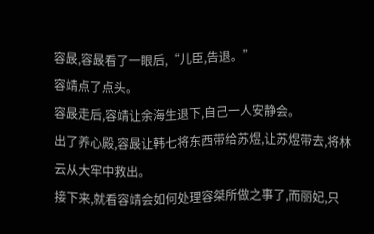容晸,容晸看了一眼后,“儿臣,告退。”
容靖点了点头。
容晸走后,容靖让余海生退下,自己一人安静会。
出了养心殿,容晸让韩七将东西带给苏煜,让苏煜带去,将林云从大牢中救出。
接下来,就看容靖会如何处理容桀所做之事了,而丽妃,只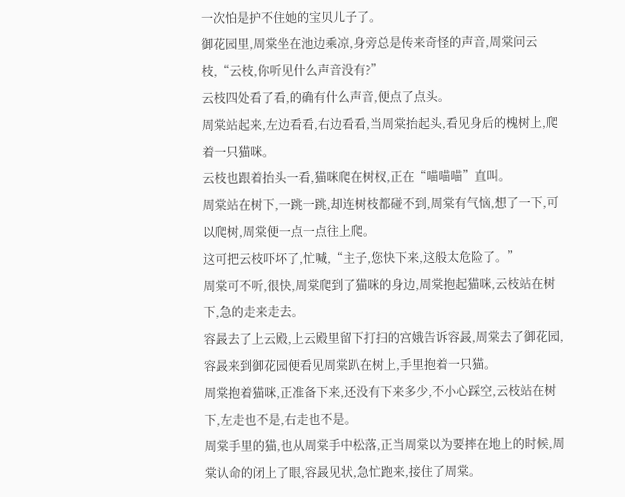一次怕是护不住她的宝贝儿子了。
御花园里,周棠坐在池边乘凉,身旁总是传来奇怪的声音,周棠问云枝,“云枝,你听见什么声音没有?”
云枝四处看了看,的确有什么声音,便点了点头。
周棠站起来,左边看看,右边看看,当周棠抬起头,看见身后的槐树上,爬着一只猫咪。
云枝也跟着抬头一看,猫咪爬在树杈,正在“喵喵喵”直叫。
周棠站在树下,一跳一跳,却连树枝都碰不到,周棠有气恼,想了一下,可以爬树,周棠便一点一点往上爬。
这可把云枝吓坏了,忙喊,“主子,您快下来,这般太危险了。”
周棠可不听,很快,周棠爬到了猫咪的身边,周棠抱起猫咪,云枝站在树下,急的走来走去。
容晸去了上云殿,上云殿里留下打扫的宫娥告诉容晸,周棠去了御花园,容晸来到御花园便看见周棠趴在树上,手里抱着一只猫。
周棠抱着猫咪,正准备下来,还没有下来多少,不小心踩空,云枝站在树下,左走也不是,右走也不是。
周棠手里的猫,也从周棠手中松落,正当周棠以为要摔在地上的时候,周棠认命的闭上了眼,容晸见状,急忙跑来,接住了周棠。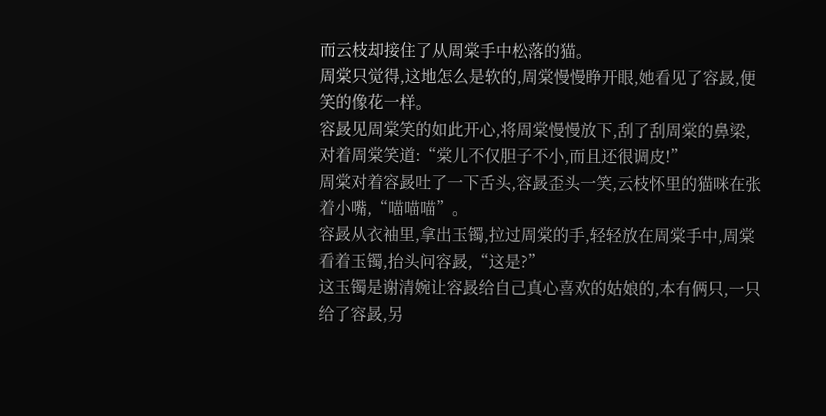而云枝却接住了从周棠手中松落的猫。
周棠只觉得,这地怎么是软的,周棠慢慢睁开眼,她看见了容晸,便笑的像花一样。
容晸见周棠笑的如此开心,将周棠慢慢放下,刮了刮周棠的鼻梁,对着周棠笑道:“棠儿不仅胆子不小,而且还很调皮!”
周棠对着容晸吐了一下舌头,容晸歪头一笑,云枝怀里的猫咪在张着小嘴,“喵喵喵”。
容晸从衣袖里,拿出玉镯,拉过周棠的手,轻轻放在周棠手中,周棠看着玉镯,抬头问容晸,“这是?”
这玉镯是谢清婉让容晸给自己真心喜欢的姑娘的,本有俩只,一只给了容晸,另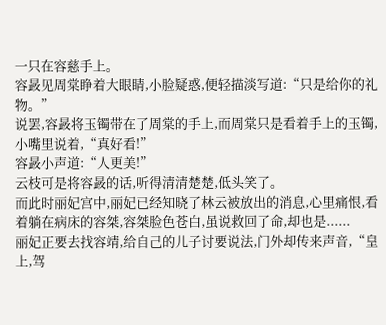一只在容慈手上。
容晸见周棠睁着大眼睛,小脸疑惑,便轻描淡写道:“只是给你的礼物。”
说罢,容晸将玉镯带在了周棠的手上,而周棠只是看着手上的玉镯,小嘴里说着,“真好看!”
容晸小声道:“人更美!”
云枝可是将容晸的话,听得清清楚楚,低头笑了。
而此时丽妃宫中,丽妃已经知晓了林云被放出的消息,心里痛恨,看着躺在病床的容桀,容桀脸色苍白,虽说救回了命,却也是......
丽妃正要去找容靖,给自己的儿子讨要说法,门外却传来声音,“皇上,驾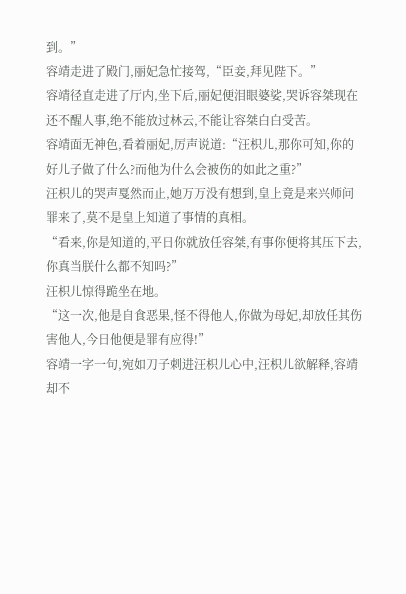到。”
容靖走进了殿门,丽妃急忙接驾,“臣妾,拜见陛下。”
容靖径直走进了厅内,坐下后,丽妃便泪眼婆娑,哭诉容桀现在还不醒人事,绝不能放过林云,不能让容桀白白受苦。
容靖面无神色,看着丽妃,厉声说道:“汪枳儿,那你可知,你的好儿子做了什么?而他为什么会被伤的如此之重?”
汪枳儿的哭声戛然而止,她万万没有想到,皇上竟是来兴师问罪来了,莫不是皇上知道了事情的真相。
“看来,你是知道的,平日你就放任容桀,有事你便将其压下去,你真当朕什么都不知吗?”
汪枳儿惊得跪坐在地。
“这一次,他是自食恶果,怪不得他人,你做为母妃,却放任其伤害他人,今日他便是罪有应得!”
容靖一字一句,宛如刀子刺进汪枳儿心中,汪枳儿欲解释,容靖却不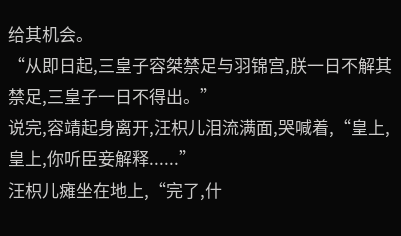给其机会。
“从即日起,三皇子容桀禁足与羽锦宫,朕一日不解其禁足,三皇子一日不得出。”
说完,容靖起身离开,汪枳儿泪流满面,哭喊着,“皇上,皇上,你听臣妾解释......”
汪枳儿瘫坐在地上,“完了,什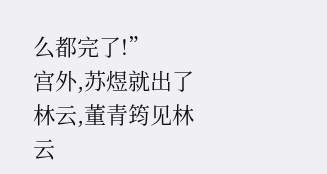么都完了!”
宫外,苏煜就出了林云,董青筠见林云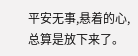平安无事,悬着的心,总算是放下来了。